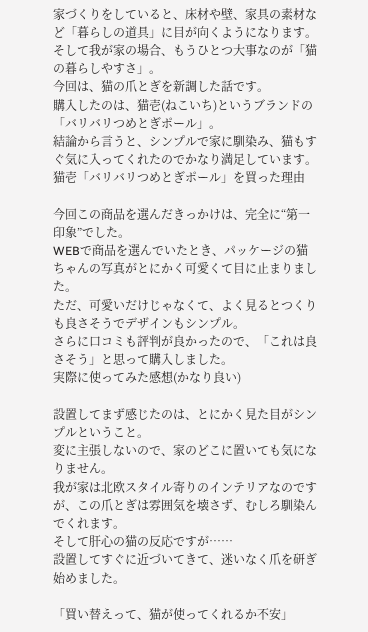家づくりをしていると、床材や壁、家具の素材など「暮らしの道具」に目が向くようになります。
そして我が家の場合、もうひとつ大事なのが「猫の暮らしやすさ」。
今回は、猫の爪とぎを新調した話です。
購入したのは、猫壱(ねこいち)というブランドの 「バリバリつめとぎポール」。
結論から言うと、シンプルで家に馴染み、猫もすぐ気に入ってくれたのでかなり満足しています。
猫壱「バリバリつめとぎポール」を買った理由

今回この商品を選んだきっかけは、完全に“第一印象”でした。
WEBで商品を選んでいたとき、パッケージの猫ちゃんの写真がとにかく可愛くて目に止まりました。
ただ、可愛いだけじゃなくて、よく見るとつくりも良さそうでデザインもシンプル。
さらに口コミも評判が良かったので、「これは良さそう」と思って購入しました。
実際に使ってみた感想(かなり良い)

設置してまず感じたのは、とにかく見た目がシンプルということ。
変に主張しないので、家のどこに置いても気になりません。
我が家は北欧スタイル寄りのインテリアなのですが、この爪とぎは雰囲気を壊さず、むしろ馴染んでくれます。
そして肝心の猫の反応ですが……
設置してすぐに近づいてきて、迷いなく爪を研ぎ始めました。

「買い替えって、猫が使ってくれるか不安」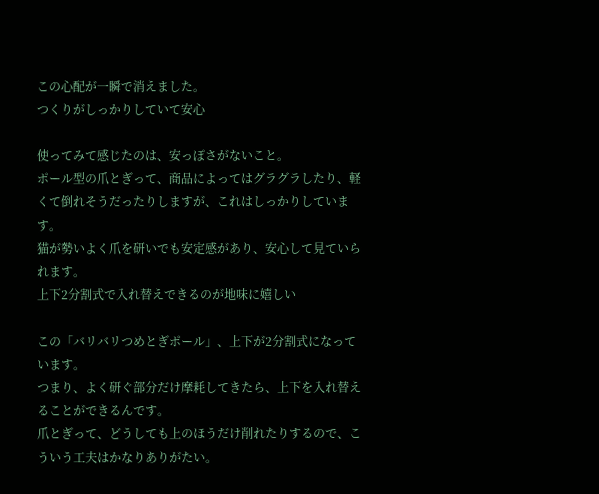この心配が一瞬で消えました。
つくりがしっかりしていて安心

使ってみて感じたのは、安っぽさがないこと。
ポール型の爪とぎって、商品によってはグラグラしたり、軽くて倒れそうだったりしますが、これはしっかりしています。
猫が勢いよく爪を研いでも安定感があり、安心して見ていられます。
上下2分割式で入れ替えできるのが地味に嬉しい

この「バリバリつめとぎポール」、上下が2分割式になっています。
つまり、よく研ぐ部分だけ摩耗してきたら、上下を入れ替えることができるんです。
爪とぎって、どうしても上のほうだけ削れたりするので、こういう工夫はかなりありがたい。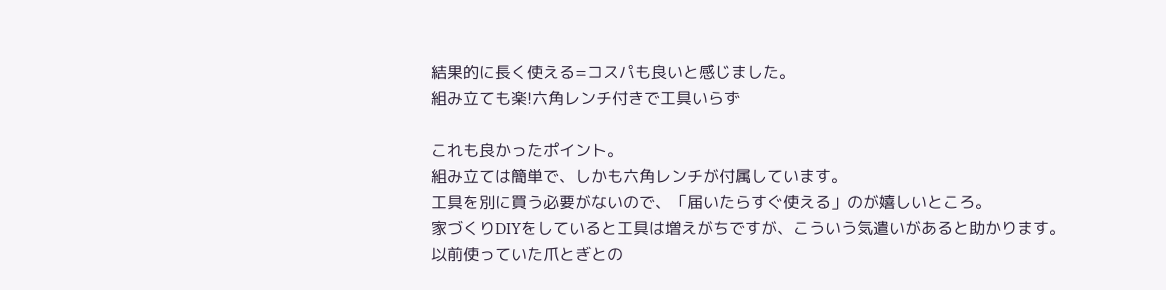結果的に長く使える=コスパも良いと感じました。
組み立ても楽!六角レンチ付きで工具いらず

これも良かったポイント。
組み立ては簡単で、しかも六角レンチが付属しています。
工具を別に買う必要がないので、「届いたらすぐ使える」のが嬉しいところ。
家づくりDIYをしていると工具は増えがちですが、こういう気遣いがあると助かります。
以前使っていた爪とぎとの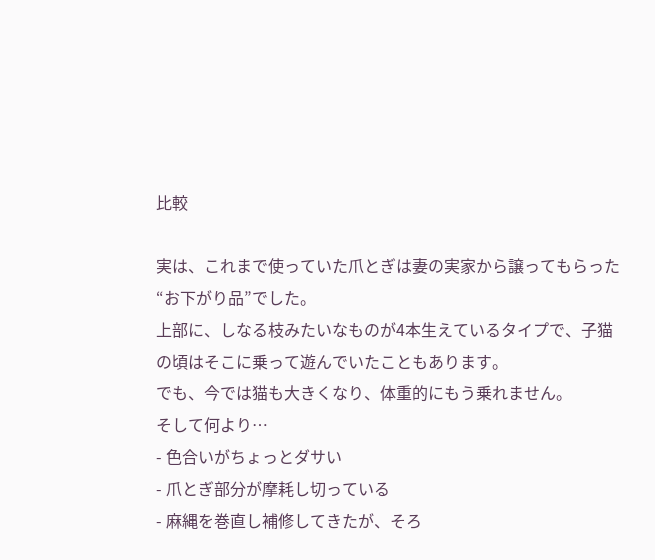比較

実は、これまで使っていた爪とぎは妻の実家から譲ってもらった“お下がり品”でした。
上部に、しなる枝みたいなものが4本生えているタイプで、子猫の頃はそこに乗って遊んでいたこともあります。
でも、今では猫も大きくなり、体重的にもう乗れません。
そして何より…
- 色合いがちょっとダサい
- 爪とぎ部分が摩耗し切っている
- 麻縄を巻直し補修してきたが、そろ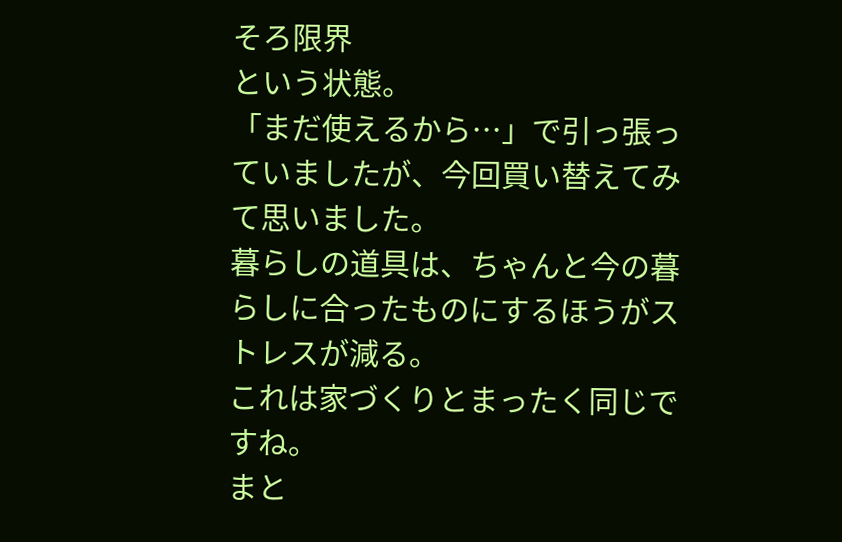そろ限界
という状態。
「まだ使えるから…」で引っ張っていましたが、今回買い替えてみて思いました。
暮らしの道具は、ちゃんと今の暮らしに合ったものにするほうがストレスが減る。
これは家づくりとまったく同じですね。
まと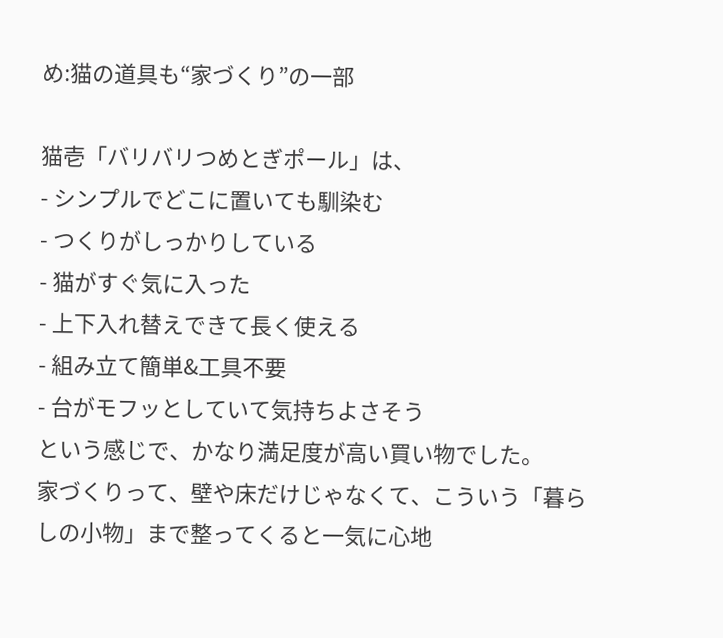め:猫の道具も“家づくり”の一部

猫壱「バリバリつめとぎポール」は、
- シンプルでどこに置いても馴染む
- つくりがしっかりしている
- 猫がすぐ気に入った
- 上下入れ替えできて長く使える
- 組み立て簡単&工具不要
- 台がモフッとしていて気持ちよさそう
という感じで、かなり満足度が高い買い物でした。
家づくりって、壁や床だけじゃなくて、こういう「暮らしの小物」まで整ってくると一気に心地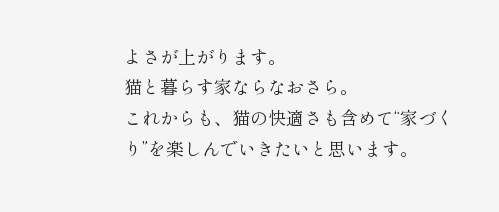よさが上がります。
猫と暮らす家ならなおさら。
これからも、猫の快適さも含めて“家づくり”を楽しんでいきたいと思います。